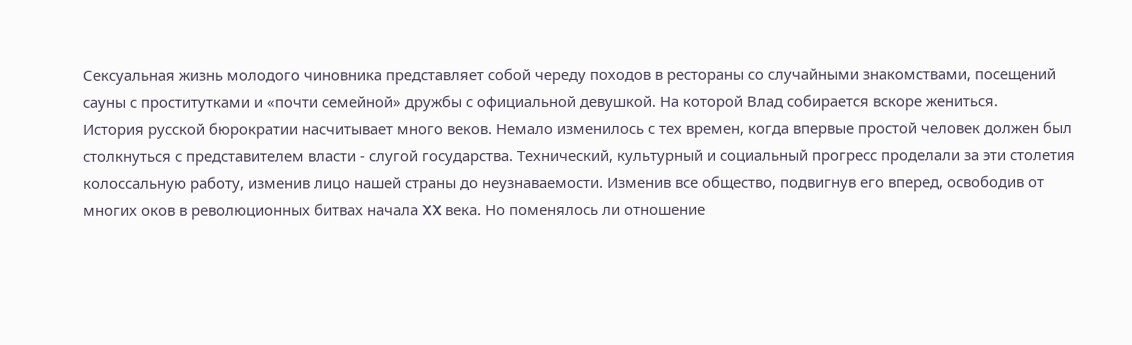Сексуальная жизнь молодого чиновника представляет собой череду походов в рестораны со случайными знакомствами, посещений сауны с проститутками и «почти семейной» дружбы с официальной девушкой. На которой Влад собирается вскоре жениться.
История русской бюрократии насчитывает много веков. Немало изменилось с тех времен, когда впервые простой человек должен был столкнуться с представителем власти - слугой государства. Технический, культурный и социальный прогресс проделали за эти столетия колоссальную работу, изменив лицо нашей страны до неузнаваемости. Изменив все общество, подвигнув его вперед, освободив от многих оков в революционных битвах начала XX века. Но поменялось ли отношение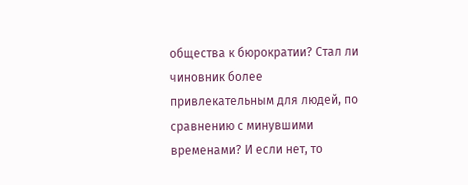общества к бюрократии? Стал ли чиновник более привлекательным для людей, по сравнению с минувшими временами? И если нет, то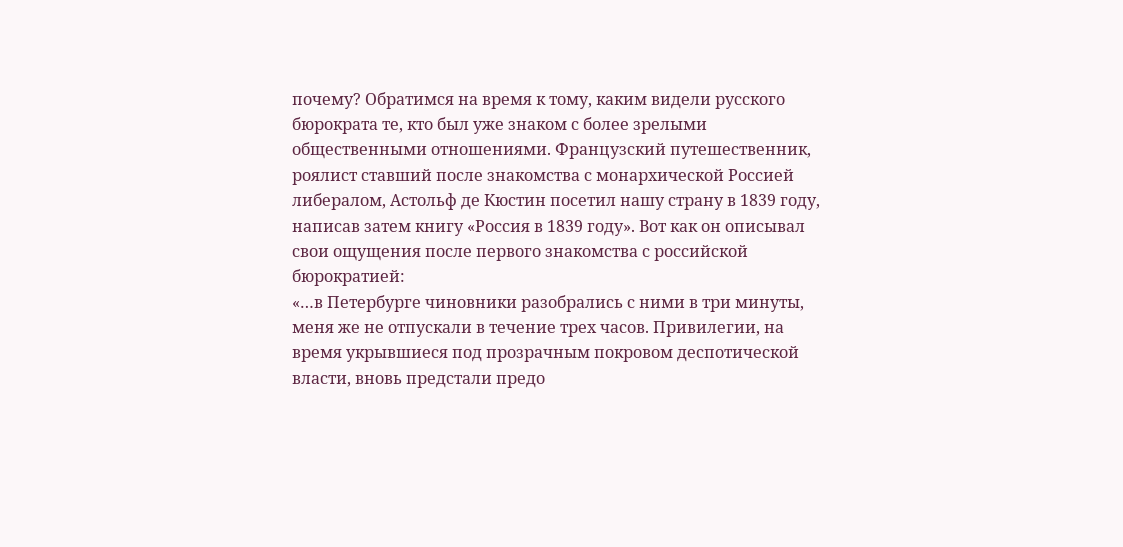почему? Обратимся на время к тому, каким видели русского бюрократа те, кто был уже знаком с более зрелыми общественными отношениями. Французский путешественник, роялист ставший после знакомства с монархической Россией либералом, Астольф де Кюстин посетил нашу страну в 1839 году, написав затем книгу «Россия в 1839 году». Вот как он описывал свои ощущения после первого знакомства с российской бюрократией:
«…в Петербурге чиновники разобрались с ними в три минуты, меня же не отпускали в течение трех часов. Привилегии, на время укрывшиеся под прозрачным покровом деспотической власти, вновь предстали предо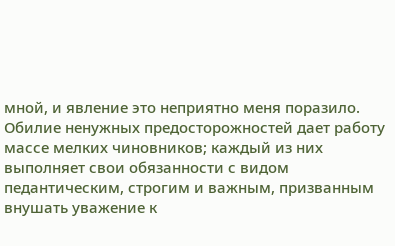мной, и явление это неприятно меня поразило.
Обилие ненужных предосторожностей дает работу массе мелких чиновников; каждый из них выполняет свои обязанности с видом педантическим, строгим и важным, призванным внушать уважение к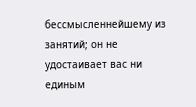бессмысленнейшему из занятий; он не удостаивает вас ни единым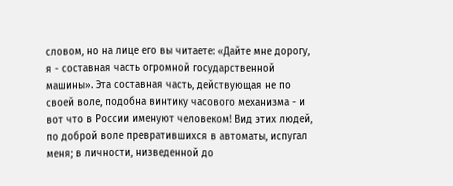словом, но на лице его вы читаете: «Дайте мне дорогу, я - составная часть огромной государственной машины». Эта составная часть, действующая не по своей воле, подобна винтику часового механизма - и вот что в России именуют человеком! Вид этих людей, по доброй воле превратившихся в автоматы, испугал меня; в личности, низведенной до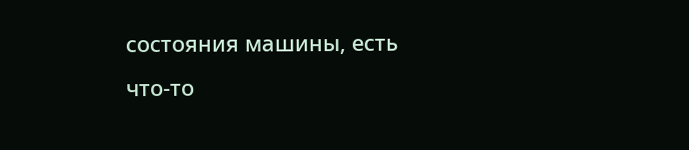состояния машины, есть что-то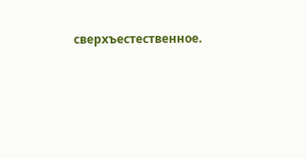сверхъестественное.